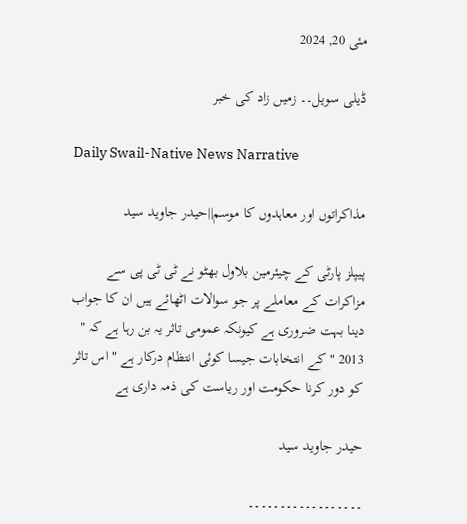مئی 20, 2024

ڈیلی سویل۔۔ زمیں زاد کی خبر

Daily Swail-Native News Narrative

مذاکراتوں اور معاہدوں کا موسم||حیدر جاوید سید

پیپلز پارٹی کے چیئرمین بلاول بھٹو نے ٹی ٹی پی سے مزاکرات کے معاملے پر جو سوالات اٹھائے ہیں ان کا جواب دینا بہت ضروری ہے کیونکہ عمومی تاثر یہ بن رہا ہے کہ " 2013 " کے انتخابات جیسا کوئی انتظام درکار ہے " اس تاثر کو دور کرنا حکومت اور ریاست کی ذمہ داری ہے

حیدر جاوید سید

۔۔۔۔۔۔۔۔۔۔۔۔۔۔۔۔۔۔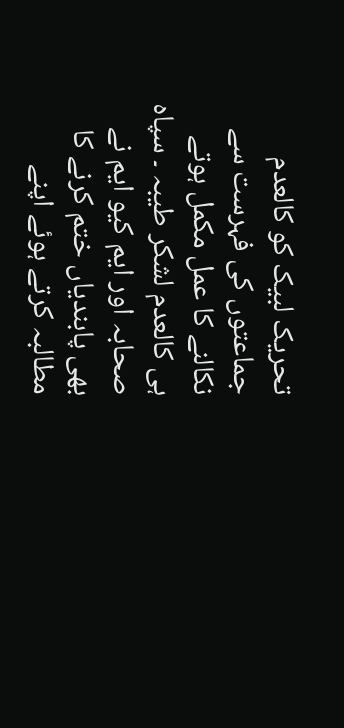تحریک لبیک کو کالعدم جماعتوں کی فہرست سے نکالنے کا عمل مکمل ہوتے ہی کالعدم لشکر طیبہ ۔ سپاہ صحابہ اور ایم کیو ایم نے بھی پابندیاں ختم کرنے کا مطالبہ کرتے ہوئے اپنے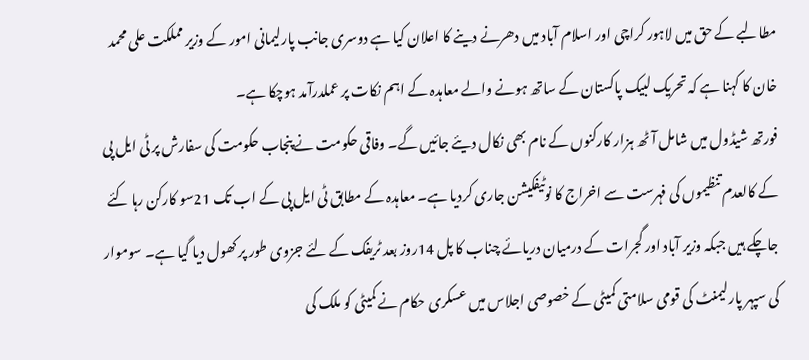مطالبے کے حق میں لاہور کراچی اور اسلام آباد میں دھرنے دینے کا اعلان کیا ہے دوسری جانب پارلیمانی امور کے وزیر مملکت علی محمد خان کا کہنا ہے کہ تحریک لبیک پاکستان کے ساتھ ہونے والے معاہدہ کے اہم نکات پر عملدرآمد ہوچکا ہے۔
فورتھ شیڈول میں شامل آٹھ ہزار کارکنوں کے نام بھی نکال دیئے جائیں گے۔ وفاقی حکومت نے پنجاب حکومت کی سفارش پر ٹی ایل پی کے کالعدم تنظیموں کی فہرست سے اخراج کا نوٹیفکیشن جاری کردیا ہے۔ معاہدہ کے مطابق ٹی ایل پی کے اب تک 21سو کارکن رہا کئے جاچکے ہیں جبکہ وزیر آباد اور گجرات کے درمیان دریائے چناب کا پل 14روز بعد ٹریفک کے لئے جزوی طور پر کھول دیا گیا ہے۔ سوموار کی سپہر پارلیمنٹ کی قومی سلامتی کمیٹی کے خصوصی اجلاس میں عسکری حکام نے کمیٹی کو ملک کی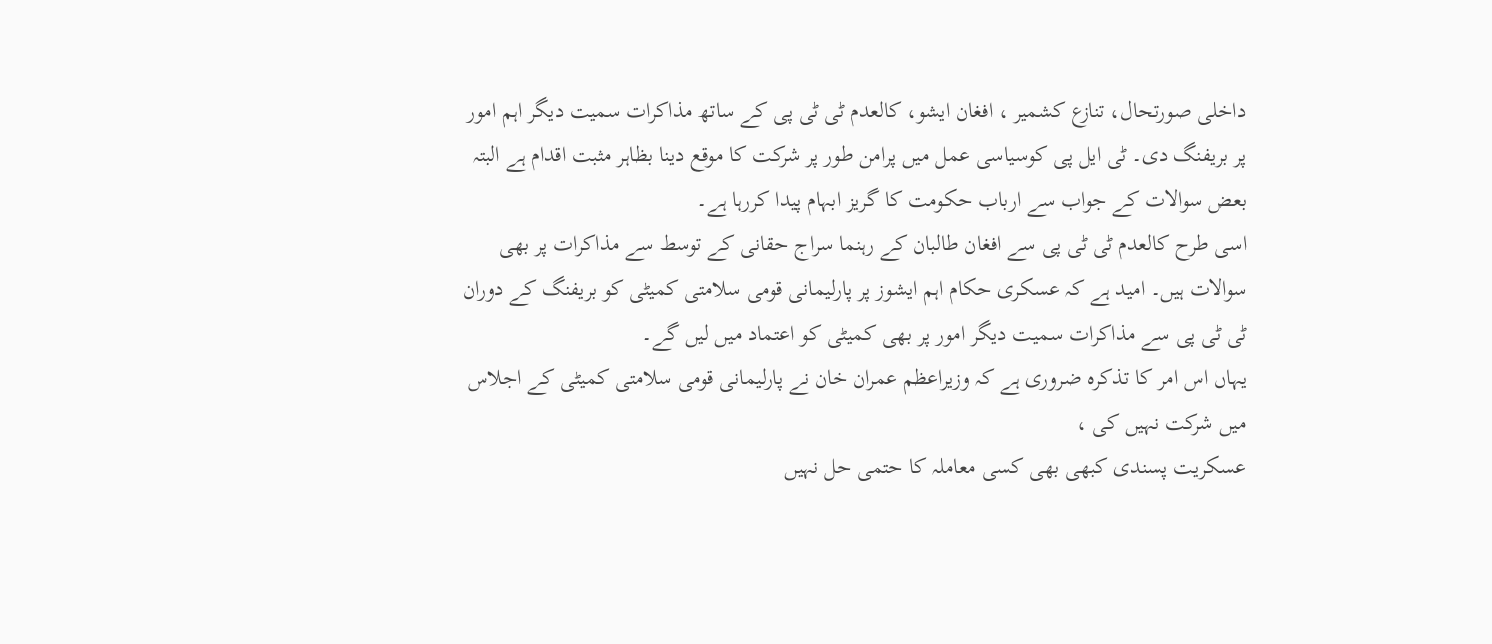داخلی صورتحال، تنازع کشمیر ، افغان ایشو، کالعدم ٹی ٹی پی کے ساتھ مذاکرات سمیت دیگر اہم امور پر بریفنگ دی۔ ٹی ایل پی کوسیاسی عمل میں پرامن طور پر شرکت کا موقع دینا بظاہر مثبت اقدام ہے البتہ بعض سوالات کے جواب سے ارباب حکومت کا گریز ابہام پیدا کررہا ہے۔
اسی طرح کالعدم ٹی ٹی پی سے افغان طالبان کے رہنما سراج حقانی کے توسط سے مذاکرات پر بھی سوالات ہیں۔ امید ہے کہ عسکری حکام اہم ایشوز پر پارلیمانی قومی سلامتی کمیٹی کو بریفنگ کے دوران ٹی ٹی پی سے مذاکرات سمیت دیگر امور پر بھی کمیٹی کو اعتماد میں لیں گے۔
یہاں اس امر کا تذکرہ ضروری ہے کہ وزیراعظم عمران خان نے پارلیمانی قومی سلامتی کمیٹی کے اجلاس میں شرکت نہیں کی ،
عسکریت پسندی کبھی بھی کسی معاملہ کا حتمی حل نہیں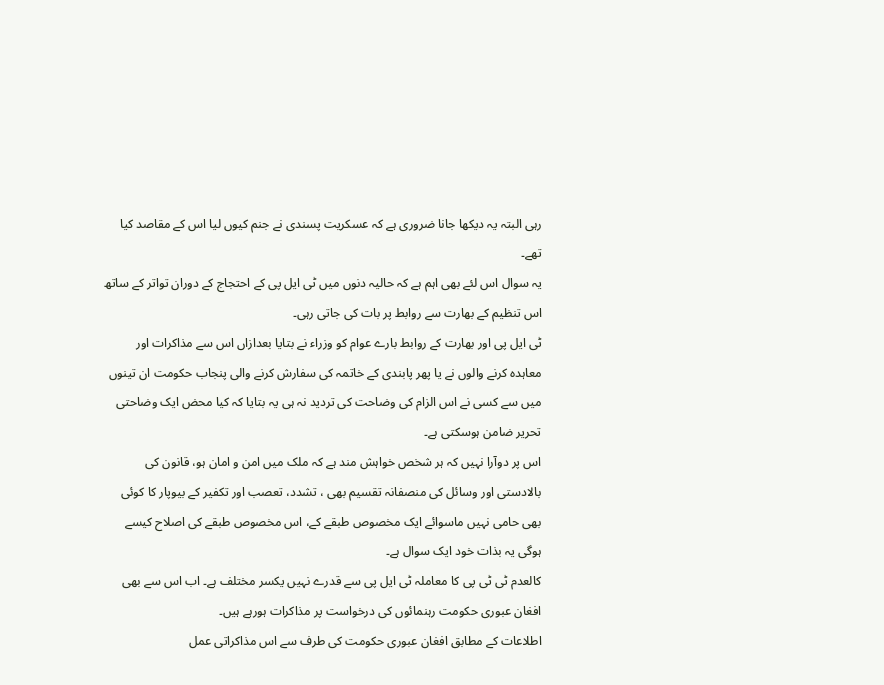رہی البتہ یہ دیکھا جانا ضروری ہے کہ عسکریت پسندی نے جنم کیوں لیا اس کے مقاصد کیا تھے۔
یہ سوال اس لئے بھی اہم ہے کہ حالیہ دنوں میں ٹی ایل پی کے احتجاج کے دوران تواتر کے ساتھ اس تنظیم کے بھارت سے روابط پر بات کی جاتی رہی۔
ٹی ایل پی اور بھارت کے روابط بارے عوام کو وزراء نے بتایا بعدازاں اس سے مذاکرات اور معاہدہ کرنے والوں نے یا پھر پابندی کے خاتمہ کی سفارش کرنے والی پنجاب حکومت ان تینوں میں سے کسی نے اس الزام کی وضاحت کی تردید نہ ہی یہ بتایا کہ کیا محض ایک وضاحتی تحریر ضامن ہوسکتی ہے۔
اس پر دوآرا نہیں کہ ہر شخص خواہش مند ہے کہ ملک میں امن و امان ہو، قانون کی بالادستی اور وسائل کی منصفانہ تقسیم بھی ، تشدد، تعصب اور تکفیر کے بیوپار کا کوئی بھی حامی نہیں ماسوائے ایک مخصوص طبقے کے، اس مخصوص طبقے کی اصلاح کیسے ہوگی یہ بذات خود ایک سوال ہے۔
کالعدم ٹی ٹی پی کا معاملہ ٹی ایل پی سے قدرے نہیں یکسر مختلف ہے۔ اب اس سے بھی افغان عبوری حکومت رہنمائوں کی درخواست پر مذاکرات ہورہے ہیں۔
اطلاعات کے مطابق افغان عبوری حکومت کی طرف سے اس مذاکراتی عمل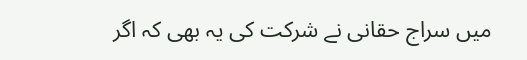میں سراج حقانی نے شرکت کی یہ بھی کہ اگر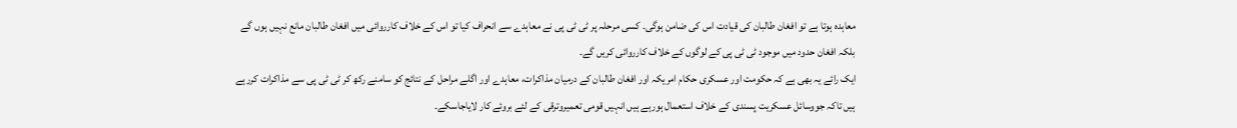معاہدہ ہوتا ہے تو افغان طالبان کی قیادت اس کی ضامن ہوگی۔ کسی مرحلہ پر ٹی ٹی پی نے معاہدے سے انحراف کیا تو اس کے خلاف کارروائی میں افغان طالبان مانع نہیں ہوں گے بلکہ افغان حدود میں موجود ٹی ٹی پی کے لوگوں کے خلاف کارروائی کریں گے۔
ایک رائے یہ بھی ہے کہ حکومت اور عسکری حکام امریکہ اور افغان طالبان کے درمیان مذاکرات، معاہدے اور اگلے مراحل کے نتائج کو سامنے رکھ کر ٹی ٹی پی سے مذاکرات کررہے ہیں تاکہ جووسائل عسکریت پسندی کے خلاف استعمال ہورہے ہیں انہیں قومی تعمیروترقی کے لئے بروئے کار لایاجاسکے۔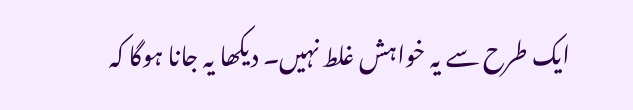ایک طرح سے یہ خواہش غلط نہیں۔ دیکھا یہ جانا ہوگا کہ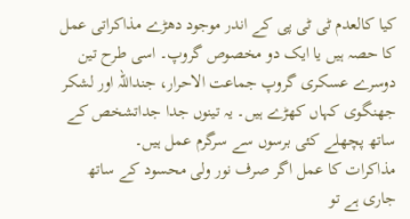کیا کالعدم ٹی ٹی پی کے اندر موجود دھڑے مذاکراتی عمل کا حصہ ہیں یا ایک دو مخصوص گروپ۔ اسی طرح تین دوسرے عسکری گروپ جماعت الاحرار، جنداللہ اور لشکر جھنگوی کہاں کھڑے ہیں۔ یہ تینوں جدا جداتشخص کے ساتھ پچھلے کئی برسوں سے سرگرم عمل ہیں۔
مذاکرات کا عمل اگر صرف نور ولی محسود کے ساتھ جاری ہے تو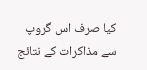کیا صرف اس گروپ سے مذاکرات کے نتائج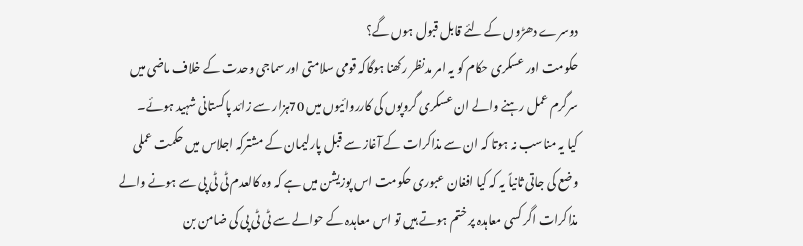دوسرے دھڑوں کے لئے قابل قبول ہوں گے؟
حکومت اور عسکری حکام کو یہ امر مدنظر رکھنا ہوگاکہ قومی سلامتی اور سماجی وحدت کے خلاف ماضی میں سرگرم عمل رہنے والے ان عسکری گروپوں کی کارروائیوں میں 70ہزار سے زائد پاکستانی شہید ہوئے۔
کیا یہ مناسب نہ ہوتا کہ ان سے مذاکرات کے آغاز سے قبل پارلیمان کے مشترکہ اجلاس میں حکمت عملی وضع کی جاتی ثانیاً یہ کہ کیا افغان عبوری حکومت اس پوزیشن میں ہے کہ وہ کالعدم ٹی ٹی پی سے ہونے والے مذاکرات اگر کسی معاہدہ پر ختم ہوتے ہیں تو اس معاہدہ کے حوالے سے ٹی ٹی پی کی ضامن بن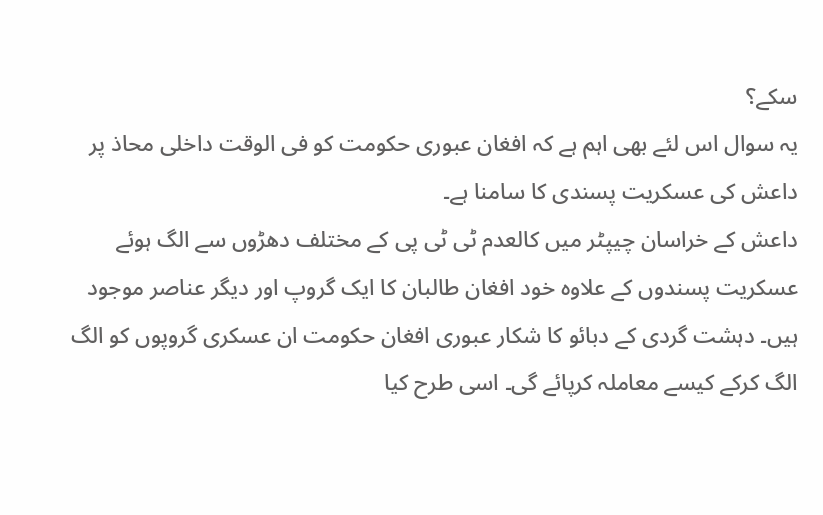سکے؟
یہ سوال اس لئے بھی اہم ہے کہ افغان عبوری حکومت کو فی الوقت داخلی محاذ پر داعش کی عسکریت پسندی کا سامنا ہے۔
داعش کے خراسان چیپٹر میں کالعدم ٹی ٹی پی کے مختلف دھڑوں سے الگ ہوئے عسکریت پسندوں کے علاوہ خود افغان طالبان کا ایک گروپ اور دیگر عناصر موجود ہیں۔ دہشت گردی کے دبائو کا شکار عبوری افغان حکومت ان عسکری گروپوں کو الگ الگ کرکے کیسے معاملہ کرپائے گی۔ اسی طرح کیا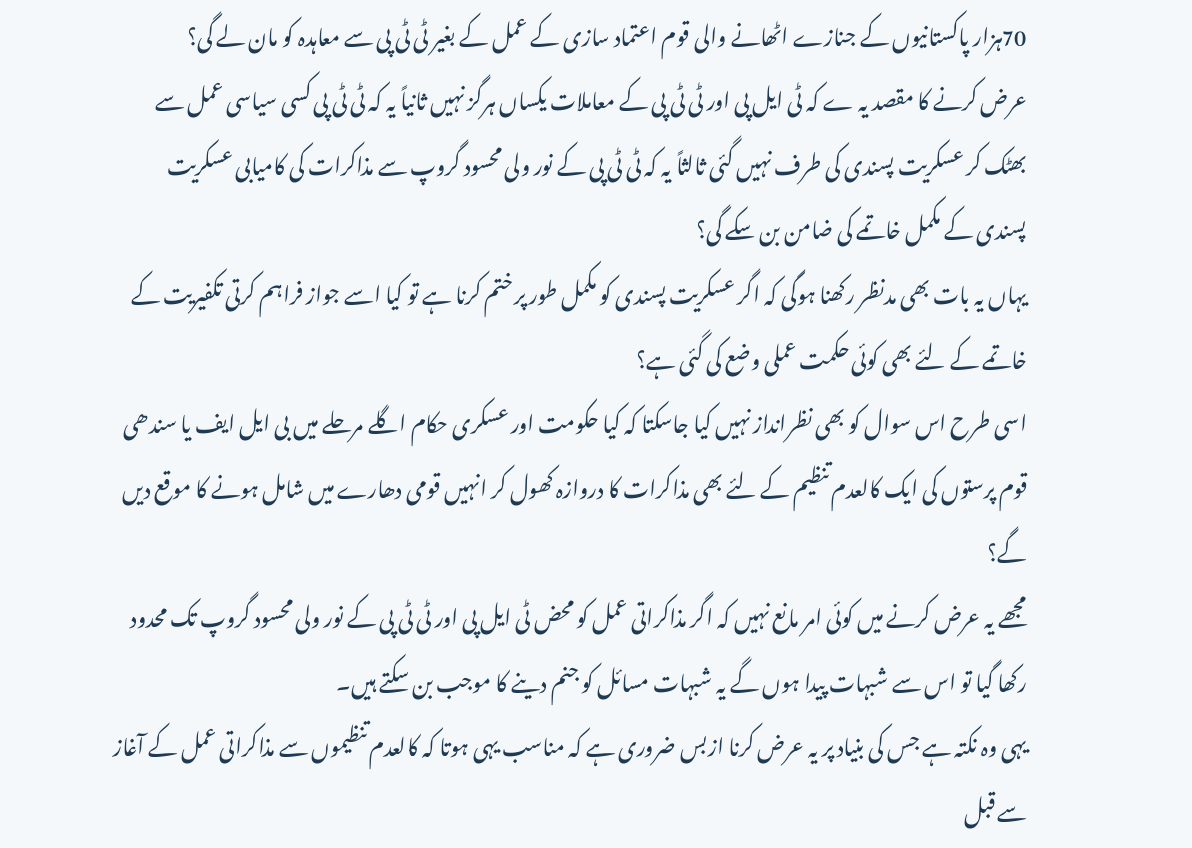70ہزار پاکستانیوں کے جنازے اٹھانے والی قوم اعتماد سازی کے عمل کے بغیر ٹی ٹی پی سے معاہدہ کو مان لے گی؟
عرض کرنے کا مقصد یہ ے کہ ٹی ایل پی اور ٹی ٹی پی کے معاملات یکساں ہرگز نہیں ثانیاً یہ کہ ٹی ٹی پی کسی سیاسی عمل سے بھٹک کر عسکریت پسندی کی طرف نہیں گئی ثالثاً یہ کہ ٹی ٹی پی کے نور ولی محسود گروپ سے مذاکرات کی کامیابی عسکریت پسندی کے مکمل خاتمے کی ضامن بن سکے گی؟
یہاں یہ بات بھی مدنظر رکھنا ہوگی کہ اگر عسکریت پسندی کو مکمل طور پر ختم کرنا ہے تو کیا اسے جواز فراہم کرتی تکفیریت کے خاتمے کے لئے بھی کوئی حکمت عملی وضع کی گئی ہے؟
اسی طرح اس سوال کو بھی نظرانداز نہیں کیا جاسکتا کہ کیا حکومت اور عسکری حکام اگلے مرحلے میں بی ایل ایف یا سندھی قوم پرستوں کی ایک کالعدم تنظیم کے لئے بھی مذاکرات کا دروازہ کھول کر انہیں قومی دھارے میں شامل ہونے کا موقع دیں گے؟
مجھے یہ عرض کرنے میں کوئی امر مانع نہیں کہ اگر مذاکراتی عمل کو محض ٹی ایل پی اور ٹی ٹی پی کے نور ولی محسود گروپ تک محدود رکھا گیا تو اس سے شبہات پیدا ہوں گے یہ شبہات مسائل کو جنم دینے کا موجب بن سکتے ہیں۔
یہی وہ نکتہ ہے جس کی بنیاد پر یہ عرض کرنا ازبس ضروری ہے کہ مناسب یہی ہوتا کہ کالعدم تنظیموں سے مذاکراتی عمل کے آغاز سے قبل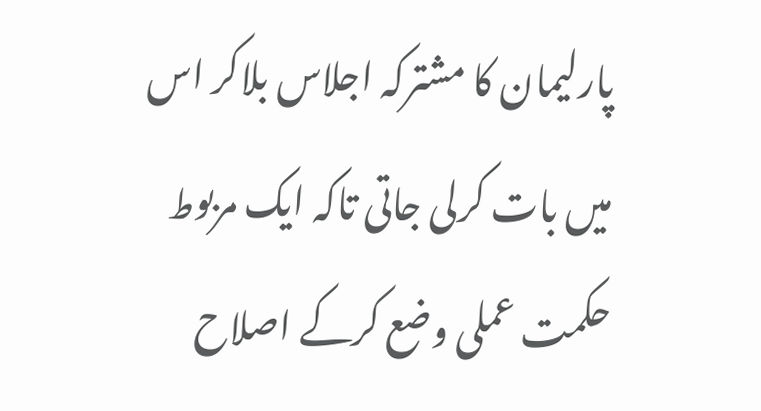پارلیمان کا مشترکہ اجلاس بلاکر اس میں بات کرلی جاتی تاکہ ایک مربوط حکمت عملی وضع کرکے اصلاح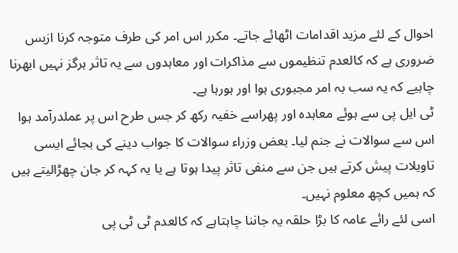احوال کے لئے مزید اقدامات اٹھائے جاتے۔ مکرر اس امر کی طرف متوجہ کرنا ازبس ضروری ہے کہ کالعدم تنظیموں سے مذاکرات اور معاہدوں سے یہ تاثر ہرگز نہیں ابھرنا چاہیے کہ یہ سب بہ امر مجبوری ہوا اور ہورہا ہے۔
ٹی ایل پی سے ہوئے معاہدہ اور پھراسے خفیہ رکھ کر جس طرح اس پر عملدرآمد ہوا اس سے سوالات نے جنم لیا۔ بعض وزراء سوالات کا جواب دینے کی بجائے ایسی تاویلات پیش کرتے ہیں جن سے منفی تاثر پیدا ہوتا ہے یا یہ کہہ کر جان چھڑالیتے ہیں کہ ہمیں کچھ معلوم نہیں۔
اسی لئے رائے عامہ کا بڑا حلقہ یہ جاننا چاہتاہے کہ کالعدم ٹی ٹی پی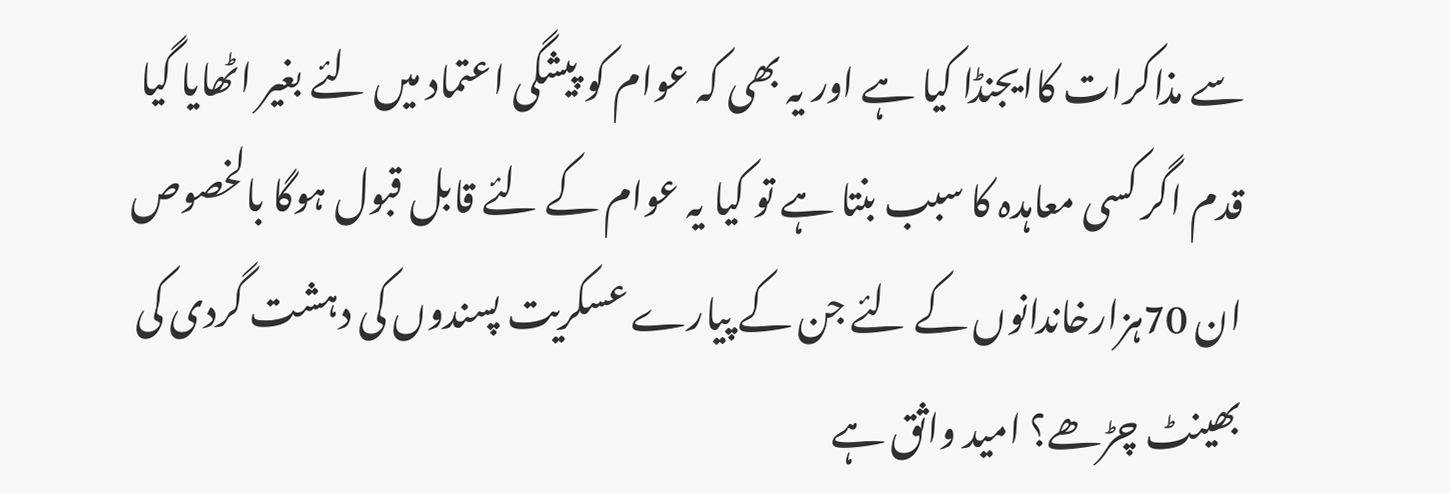سے مذاکرات کاایجنڈا کیا ہے اور یہ بھی کہ عوام کو پیشگی اعتماد میں لئے بغیر اٹھایا گیا قدم اگر کسی معاہدہ کا سبب بنتا ہے تو کیا یہ عوام کے لئے قابل قبول ہوگا بالخصوص ان 70ہزارخاندانوں کے لئے جن کے پیارے عسکریت پسندوں کی دہشت گردی کی بھینٹ چڑھے؟ امید واثق ہے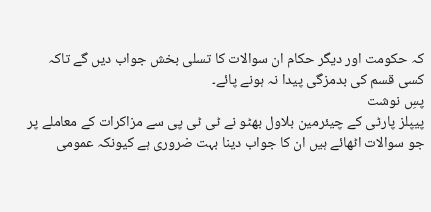کہ حکومت اور دیگر حکام ان سوالات کا تسلی بخش جواب دیں گے تاکہ کسی قسم کی بدمزگی پیدا نہ ہونے پائے۔
پسِ نوشت
پیپلز پارٹی کے چیئرمین بلاول بھٹو نے ٹی ٹی پی سے مزاکرات کے معاملے پر جو سوالات اٹھائے ہیں ان کا جواب دینا بہت ضروری ہے کیونکہ عمومی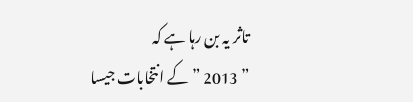تاثر یہ بن رہا ہے کہ
” 2013 ” کے انتخابات جیسا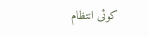کوئی انتظام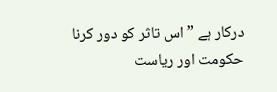درکار ہے ” اس تاثر کو دور کرنا حکومت اور ریاست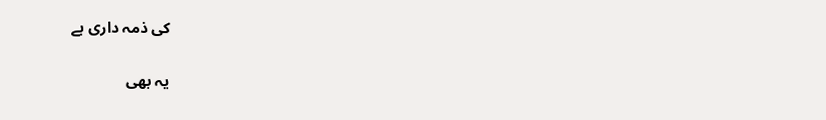کی ذمہ داری ہے

یہ بھی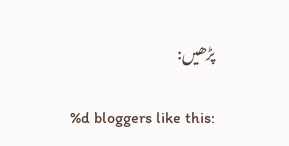پڑھیں:

%d bloggers like this: